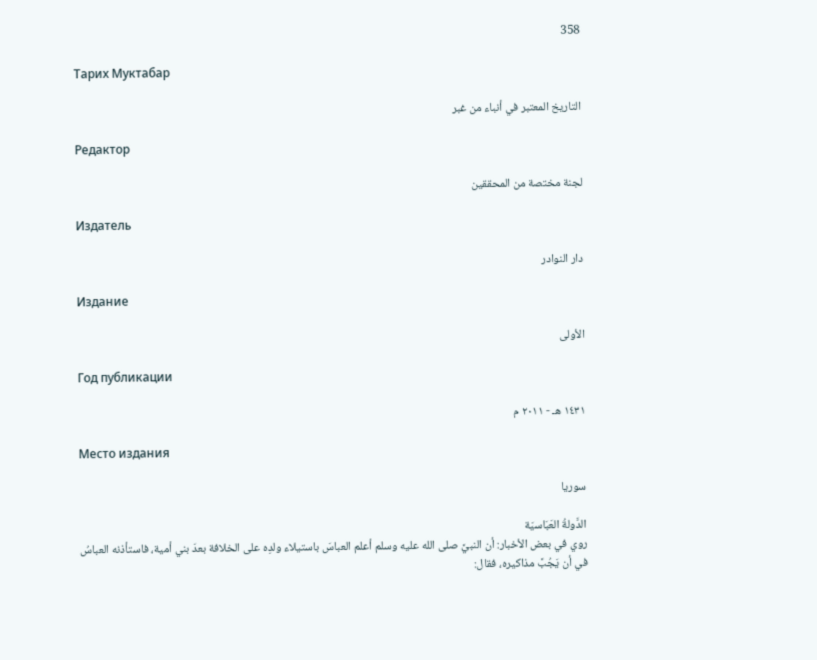358

Тарих Муктабар

التاريخ المعتبر في أنباء من غبر

Редактор

لجنة مختصة من المحققين

Издатель

دار النوادر

Издание

الأولى

Год публикации

١٤٣١ هـ - ٢٠١١ م

Место издания

سوريا

الدَّولةُ العَبَاسيَة
روي في بعض الأخبار: أن النبيَّ صلى الله عليه وسلم أعلم العباسَ باستيلاء ولدِه على الخلافة بعدَ بني أمية، فاستأذنه العباسُ في أن يَجُبَّ مذاكيره، فقال: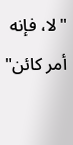"لا، فإنه أمر كائن"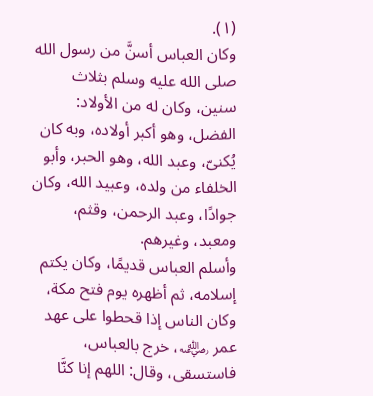(١).
وكان العباس أسنَّ من رسول الله صلى الله عليه وسلم بثلاث سنين، وكان له من الأولاد: الفضل، وهو أكبر أولاده، وبه كان يُكنىّ، وعبد الله، وهو الحبر، وأبو الخلفاء من ولده، وعبيد الله، وكان جوادًا، وعبد الرحمن، وقثم، ومعبد، وغيرهم.
وأسلم العباس قديمًا، وكان يكتم إسلامه، ثم أظهره يوم فتح مكة، وكان الناس إذا قحطوا على عهد عمر ﵁، خرج بالعباس، فاستسقى، وقال: اللهم إنا كنَّا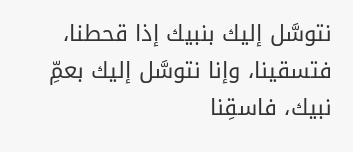نتوسَّل إليك بنبيك إذا قحطنا، فتسقينا، وإنا نتوسَّل إليك بعمِّ نبيك، فاسقِنا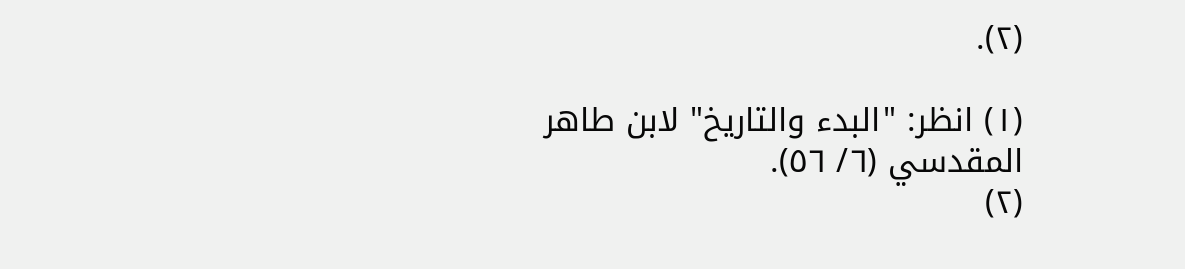(٢).

(١) انظر: "البدء والتاريخ" لابن طاهر المقدسي (٦/ ٥٦).
(٢)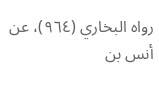رواه البخاري (٩٦٤)، عن أنس بن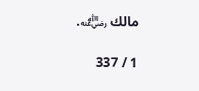مالك ﵁.

1 / 337